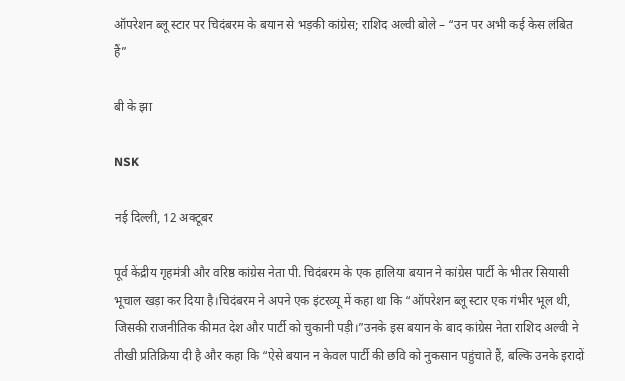ऑपरेशन ब्लू स्टार पर चिदंबरम के बयान से भड़की कांग्रेस; राशिद अल्वी बोले – “उन पर अभी कई केस लंबित हैं”

बी के झा

NSK

नई दिल्ली, 12 अक्टूबर

पूर्व केंद्रीय गृहमंत्री और वरिष्ठ कांग्रेस नेता पी. चिदंबरम के एक हालिया बयान ने कांग्रेस पार्टी के भीतर सियासी भूचाल खड़ा कर दिया है।चिदंबरम ने अपने एक इंटरव्यू में कहा था कि “ऑपरेशन ब्लू स्टार एक गंभीर भूल थी, जिसकी राजनीतिक कीमत देश और पार्टी को चुकानी पड़ी।”उनके इस बयान के बाद कांग्रेस नेता राशिद अल्वी ने तीखी प्रतिक्रिया दी है और कहा कि “ऐसे बयान न केवल पार्टी की छवि को नुकसान पहुंचाते हैं, बल्कि उनके इरादों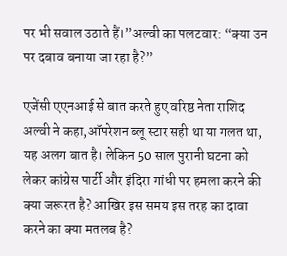पर भी सवाल उठाते हैं।”अल्वी का पलटवार: “क्या उन पर दबाव बनाया जा रहा है?”

एजेंसी एएनआई से बात करते हुए वरिष्ठ नेता राशिद अल्वी ने कहा,ऑपरेशन ब्लू स्टार सही था या गलत था, यह अलग बात है। लेकिन 50 साल पुरानी घटना को लेकर कांग्रेस पार्टी और इंदिरा गांधी पर हमला करने की क्या जरूरत है? आखिर इस समय इस तरह का दावा करने का क्या मतलब है?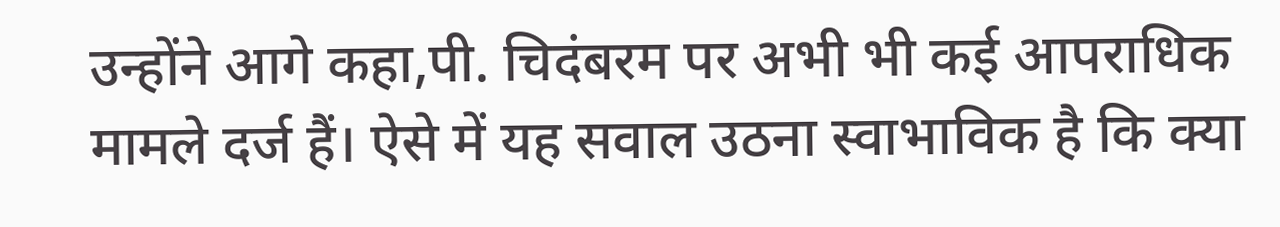उन्होंने आगे कहा,पी. चिदंबरम पर अभी भी कई आपराधिक मामले दर्ज हैं। ऐसे में यह सवाल उठना स्वाभाविक है कि क्या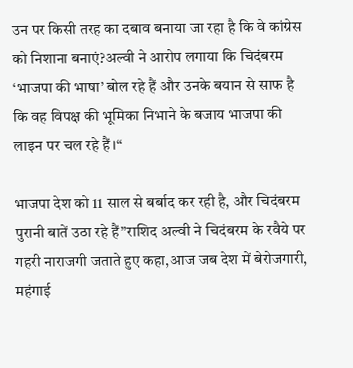उन पर किसी तरह का दबाव बनाया जा रहा है कि वे कांग्रेस को निशाना बनाएं?अल्वी ने आरोप लगाया कि चिदंबरम ‘भाजपा की भाषा’ बोल रहे हैं और उनके बयान से साफ है कि वह विपक्ष की भूमिका निभाने के बजाय भाजपा की लाइन पर चल रहे हैं।“

भाजपा देश को 11 साल से बर्बाद कर रही है, और चिदंबरम पुरानी बातें उठा रहे हैं”राशिद अल्वी ने चिदंबरम के रवैये पर गहरी नाराजगी जताते हुए कहा,आज जब देश में बेरोजगारी, महंगाई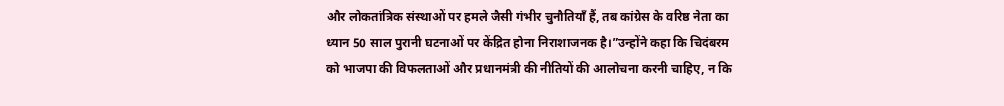और लोकतांत्रिक संस्थाओं पर हमले जैसी गंभीर चुनौतियाँ हैं, तब कांग्रेस के वरिष्ठ नेता का ध्यान 50 साल पुरानी घटनाओं पर केंद्रित होना निराशाजनक है।”उन्होंने कहा कि चिदंबरम को भाजपा की विफलताओं और प्रधानमंत्री की नीतियों की आलोचना करनी चाहिए, न कि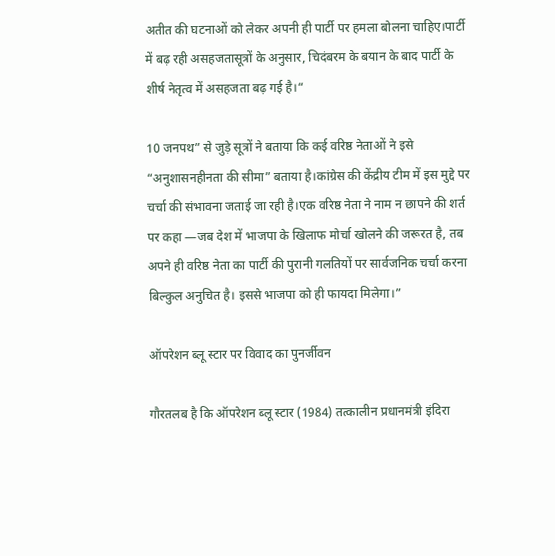अतीत की घटनाओं को लेकर अपनी ही पार्टी पर हमला बोलना चाहिए।पार्टी में बढ़ रही असहजतासूत्रों के अनुसार, चिदंबरम के बयान के बाद पार्टी के शीर्ष नेतृत्व में असहजता बढ़ गई है।“

10 जनपथ” से जुड़े सूत्रों ने बताया कि कई वरिष्ठ नेताओं ने इसे “अनुशासनहीनता की सीमा” बताया है।कांग्रेस की केंद्रीय टीम में इस मुद्दे पर चर्चा की संभावना जताई जा रही है।एक वरिष्ठ नेता ने नाम न छापने की शर्त पर कहा —जब देश में भाजपा के खिलाफ मोर्चा खोलने की जरूरत है, तब अपने ही वरिष्ठ नेता का पार्टी की पुरानी गलतियों पर सार्वजनिक चर्चा करना बिल्कुल अनुचित है। इससे भाजपा को ही फायदा मिलेगा।”

ऑपरेशन ब्लू स्टार पर विवाद का पुनर्जीवन

गौरतलब है कि ऑपरेशन ब्लू स्टार (1984) तत्कालीन प्रधानमंत्री इंदिरा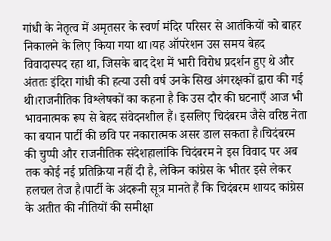गांधी के नेतृत्व में अमृतसर के स्वर्ण मंदिर परिसर से आतंकियों को बाहर निकालने के लिए किया गया था।यह ऑपरेशन उस समय बेहद विवादास्पद रहा था, जिसके बाद देश में भारी विरोध प्रदर्शन हुए थे और अंततः इंदिरा गांधी की हत्या उसी वर्ष उनके सिख अंगरक्षकों द्वारा की गई थी।राजनीतिक विश्लेषकों का कहना है कि उस दौर की घटनाएँ आज भी भावनात्मक रूप से बेहद संवेदनशील हैं। इसलिए चिदंबरम जैसे वरिष्ठ नेता का बयान पार्टी की छवि पर नकारात्मक असर डाल सकता है।चिदंबरम की चुप्पी और राजनीतिक संदेशहालांकि चिदंबरम ने इस विवाद पर अब तक कोई नई प्रतिक्रिया नहीं दी है, लेकिन कांग्रेस के भीतर इसे लेकर हलचल तेज है।पार्टी के अंदरूनी सूत्र मानते हैं कि चिदंबरम शायद कांग्रेस के अतीत की नीतियों की समीक्षा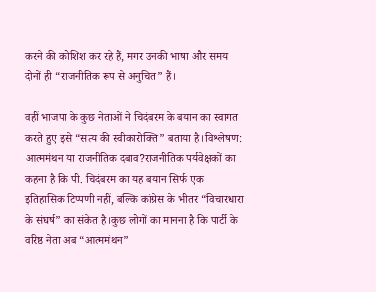करने की कोशिश कर रहे हैं, मगर उनकी भाषा और समय दोनों ही “राजनीतिक रूप से अनुचित” हैं।

वहीं भाजपा के कुछ नेताओं ने चिदंबरम के बयान का स्वागत करते हुए इसे “सत्य की स्वीकारोक्ति” बताया है।विश्लेषण: आत्ममंथन या राजनीतिक दबाव?राजनीतिक पर्यवेक्षकों का कहना है कि पी. चिदंबरम का यह बयान सिर्फ एक इतिहासिक टिप्पणी नहीं, बल्कि कांग्रेस के भीतर “विचारधारा के संघर्ष” का संकेत है।कुछ लोगों का मानना है कि पार्टी के वरिष्ठ नेता अब “आत्ममंथन”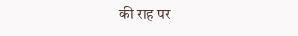की राह पर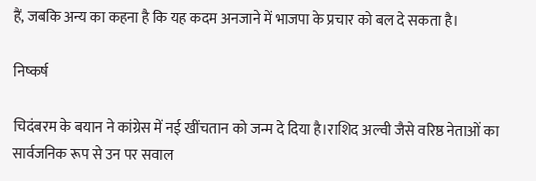हैं, जबकि अन्य का कहना है कि यह कदम अनजाने में भाजपा के प्रचार को बल दे सकता है।

निष्कर्ष

चिदंबरम के बयान ने कांग्रेस में नई खींचतान को जन्म दे दिया है।राशिद अल्वी जैसे वरिष्ठ नेताओं का सार्वजनिक रूप से उन पर सवाल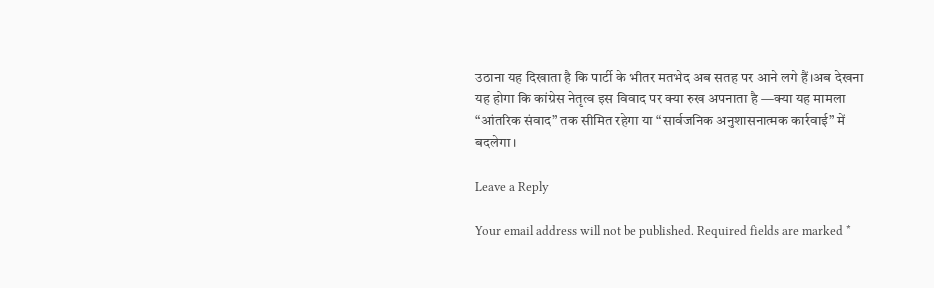उठाना यह दिखाता है कि पार्टी के भीतर मतभेद अब सतह पर आने लगे हैं।अब देखना यह होगा कि कांग्रेस नेतृत्व इस विवाद पर क्या रुख अपनाता है —क्या यह मामला “आंतरिक संवाद” तक सीमित रहेगा या “सार्वजनिक अनुशासनात्मक कार्रवाई” में बदलेगा।

Leave a Reply

Your email address will not be published. Required fields are marked *